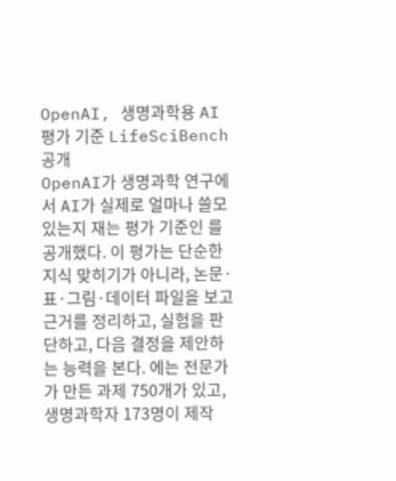OpenAI, 생명과학용 AI 평가 기준 LifeSciBench 공개
OpenAI가 생명과학 연구에서 AI가 실제로 얼마나 쓸모 있는지 재는 평가 기준인 를 공개했다. 이 평가는 단순한 지식 맞히기가 아니라, 논문·표·그림·데이터 파일을 보고 근거를 정리하고, 실험을 판단하고, 다음 결정을 제안하는 능력을 본다. 에는 전문가가 만든 과제 750개가 있고, 생명과학자 173명이 제작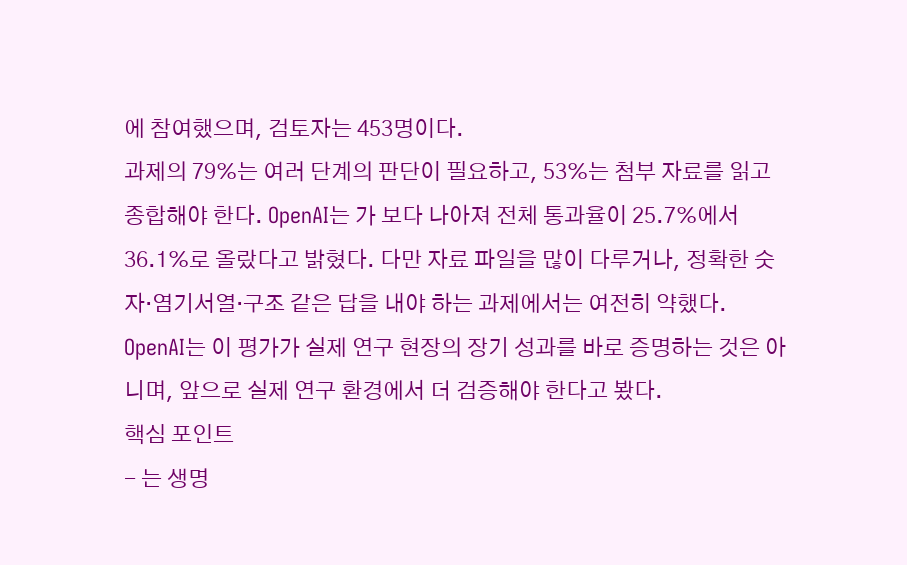에 참여했으며, 검토자는 453명이다.
과제의 79%는 여러 단계의 판단이 필요하고, 53%는 첨부 자료를 읽고 종합해야 한다. OpenAI는 가 보다 나아져 전체 통과율이 25.7%에서 36.1%로 올랐다고 밝혔다. 다만 자료 파일을 많이 다루거나, 정확한 숫자·염기서열·구조 같은 답을 내야 하는 과제에서는 여전히 약했다.
OpenAI는 이 평가가 실제 연구 현장의 장기 성과를 바로 증명하는 것은 아니며, 앞으로 실제 연구 환경에서 더 검증해야 한다고 봤다.
핵심 포인트
- 는 생명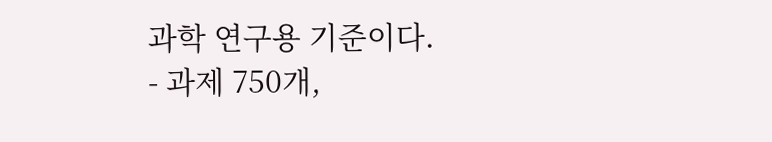과학 연구용 기준이다.
- 과제 750개,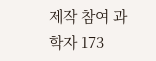제작 참여 과학자 173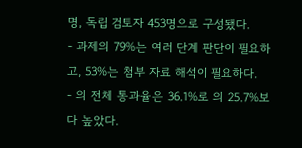명, 독립 검토자 453명으로 구성됐다.
- 과제의 79%는 여러 단계 판단이 필요하고, 53%는 첨부 자료 해석이 필요하다.
- 의 전체 통과율은 36.1%로 의 25.7%보다 높았다.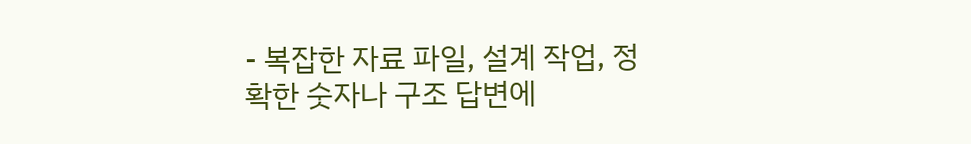- 복잡한 자료 파일, 설계 작업, 정확한 숫자나 구조 답변에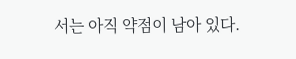서는 아직 약점이 남아 있다.